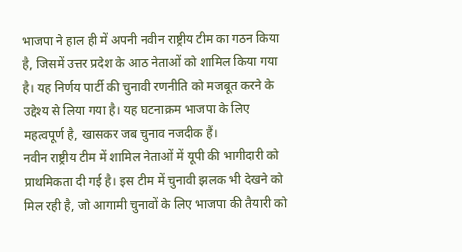भाजपा ने हाल ही में अपनी नवीन राष्ट्रीय टीम का गठन किया है, जिसमें उत्तर प्रदेश के आठ नेताओं को शामिल किया गया है। यह निर्णय पार्टी की चुनावी रणनीति को मजबूत करने के उद्देश्य से लिया गया है। यह घटनाक्रम भाजपा के लिए महत्वपूर्ण है, खासकर जब चुनाव नजदीक हैं।
नवीन राष्ट्रीय टीम में शामिल नेताओं में यूपी की भागीदारी को प्राथमिकता दी गई है। इस टीम में चुनावी झलक भी देखने को मिल रही है, जो आगामी चुनावों के लिए भाजपा की तैयारी को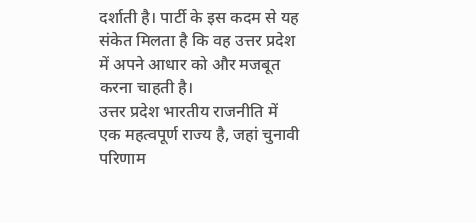दर्शाती है। पार्टी के इस कदम से यह संकेत मिलता है कि वह उत्तर प्रदेश में अपने आधार को और मजबूत करना चाहती है।
उत्तर प्रदेश भारतीय राजनीति में एक महत्वपूर्ण राज्य है, जहां चुनावी परिणाम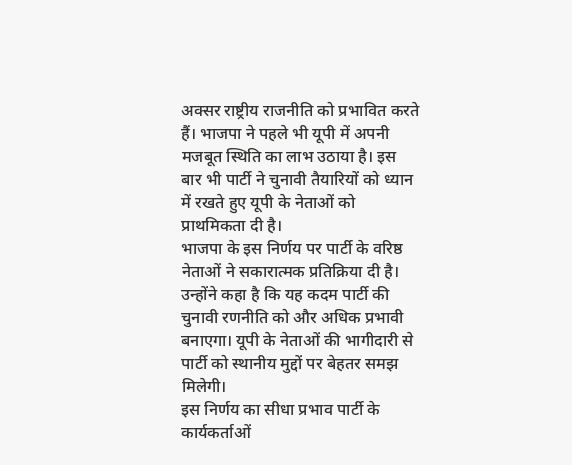अक्सर राष्ट्रीय राजनीति को प्रभावित करते हैं। भाजपा ने पहले भी यूपी में अपनी मजबूत स्थिति का लाभ उठाया है। इस बार भी पार्टी ने चुनावी तैयारियों को ध्यान में रखते हुए यूपी के नेताओं को प्राथमिकता दी है।
भाजपा के इस निर्णय पर पार्टी के वरिष्ठ नेताओं ने सकारात्मक प्रतिक्रिया दी है। उन्होंने कहा है कि यह कदम पार्टी की चुनावी रणनीति को और अधिक प्रभावी बनाएगा। यूपी के नेताओं की भागीदारी से पार्टी को स्थानीय मुद्दों पर बेहतर समझ मिलेगी।
इस निर्णय का सीधा प्रभाव पार्टी के कार्यकर्ताओं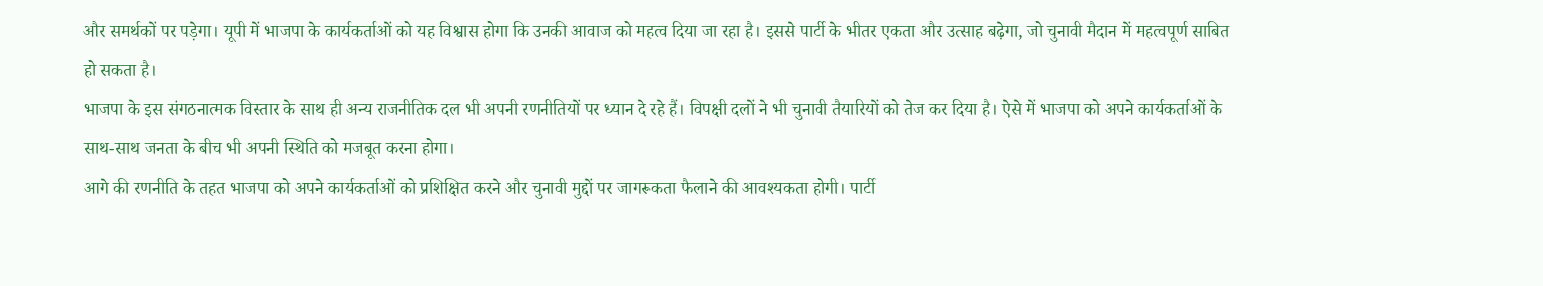और समर्थकों पर पड़ेगा। यूपी में भाजपा के कार्यकर्ताओं को यह विश्वास होगा कि उनकी आवाज को महत्व दिया जा रहा है। इससे पार्टी के भीतर एकता और उत्साह बढ़ेगा, जो चुनावी मैदान में महत्वपूर्ण साबित हो सकता है।
भाजपा के इस संगठनात्मक विस्तार के साथ ही अन्य राजनीतिक दल भी अपनी रणनीतियों पर ध्यान दे रहे हैं। विपक्षी दलों ने भी चुनावी तैयारियों को तेज कर दिया है। ऐसे में भाजपा को अपने कार्यकर्ताओं के साथ-साथ जनता के बीच भी अपनी स्थिति को मजबूत करना होगा।
आगे की रणनीति के तहत भाजपा को अपने कार्यकर्ताओं को प्रशिक्षित करने और चुनावी मुद्दों पर जागरूकता फैलाने की आवश्यकता होगी। पार्टी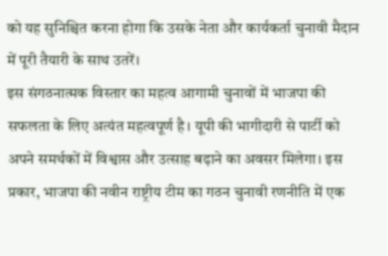को यह सुनिश्चित करना होगा कि उसके नेता और कार्यकर्ता चुनावी मैदान में पूरी तैयारी के साथ उतरें।
इस संगठनात्मक विस्तार का महत्व आगामी चुनावों में भाजपा की सफलता के लिए अत्यंत महत्वपूर्ण है। यूपी की भागीदारी से पार्टी को अपने समर्थकों में विश्वास और उत्साह बढ़ाने का अवसर मिलेगा। इस प्रकार, भाजपा की नवीन राष्ट्रीय टीम का गठन चुनावी रणनीति में एक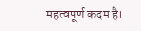महत्वपूर्ण कदम है।